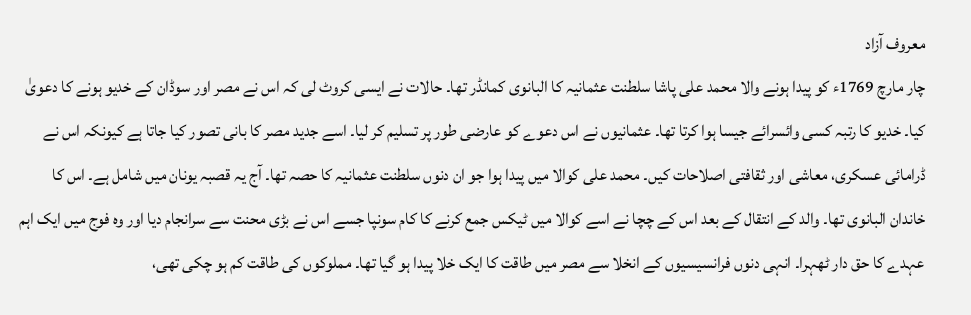معروف آزاد
چار مارچ 1769ء کو پیدا ہونے والا محمد علی پاشا سلطنت عثمانیہ کا البانوی کمانڈر تھا۔ حالات نے ایسی کروٹ لی کہ اس نے مصر اور سوڈان کے خدیو ہونے کا دعویٰ کیا۔ خدیو کا رتبہ کسی وائسرائے جیسا ہوا کرتا تھا۔ عثمانیوں نے اس دعوے کو عارضی طور پر تسلیم کر لیا۔ اسے جدید مصر کا بانی تصور کیا جاتا ہے کیونکہ اس نے ڈرامائی عسکری، معاشی اور ثقافتی اصلاحات کیں۔ محمد علی کوالا میں پیدا ہوا جو ان دنوں سلطنت عثمانیہ کا حصہ تھا۔ آج یہ قصبہ یونان میں شامل ہے۔ اس کا خاندان البانوی تھا۔ والد کے انتقال کے بعد اس کے چچا نے اسے کوالا میں ٹیکس جمع کرنے کا کام سونپا جسے اس نے بڑی محنت سے سرانجام دیا اور وہ فوج میں ایک اہم عہدے کا حق دار ٹھہرا۔ انہی دنوں فرانسیسیوں کے انخلا سے مصر میں طاقت کا ایک خلا پیدا ہو گیا تھا۔ مملوکوں کی طاقت کم ہو چکی تھی،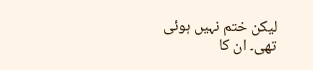لیکن ختم نہیں ہوئی تھی۔ ان کا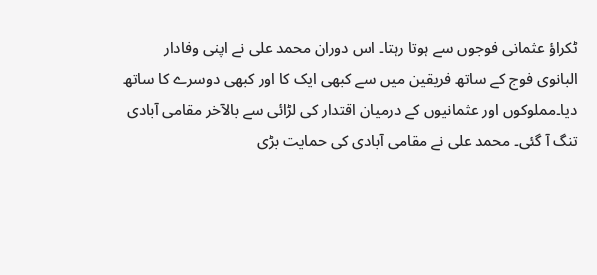ٹکراؤ عثمانی فوجوں سے ہوتا رہتا۔ اس دوران محمد علی نے اپنی وفادار البانوی فوج کے ساتھ فریقین میں سے کبھی ایک کا اور کبھی دوسرے کا ساتھ دیا۔مملوکوں اور عثمانیوں کے درمیان اقتدار کی لڑائی سے بالآخر مقامی آبادی تنگ آ گئی۔ محمد علی نے مقامی آبادی کی حمایت بڑی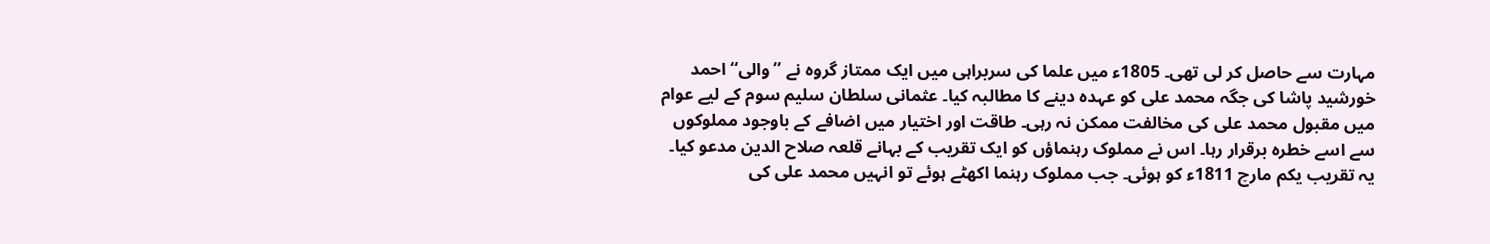مہارت سے حاصل کر لی تھی۔ 1805ء میں علما کی سربراہی میں ایک ممتاز گروہ نے ’’والی‘‘احمد خورشید پاشا کی جگہ محمد علی کو عہدہ دینے کا مطالبہ کیا۔ عثمانی سلطان سلیم سوم کے لیے عوام میں مقبول محمد علی کی مخالفت ممکن نہ رہی۔ طاقت اور اختیار میں اضافے کے باوجود مملوکوں سے اسے خطرہ برقرار رہا۔ اس نے مملوک رہنماؤں کو ایک تقریب کے بہانے قلعہ صلاح الدین مدعو کیا۔ یہ تقریب یکم مارچ 1811ء کو ہوئی۔ جب مملوک رہنما اکھٹے ہوئے تو انہیں محمد علی کی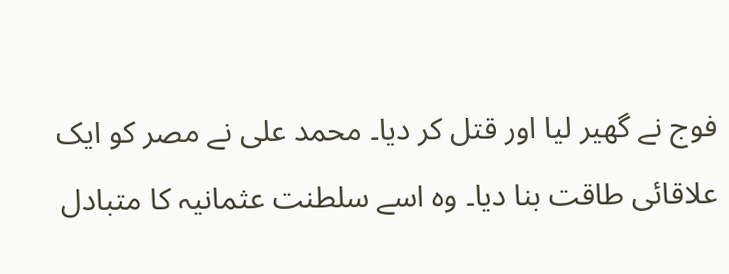فوج نے گھیر لیا اور قتل کر دیا۔ محمد علی نے مصر کو ایک علاقائی طاقت بنا دیا۔ وہ اسے سلطنت عثمانیہ کا متبادل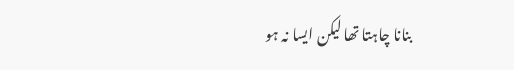بنانا چاہتا تھا لیکن ایسا نہ ہو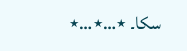سکا۔ ٭…٭…٭